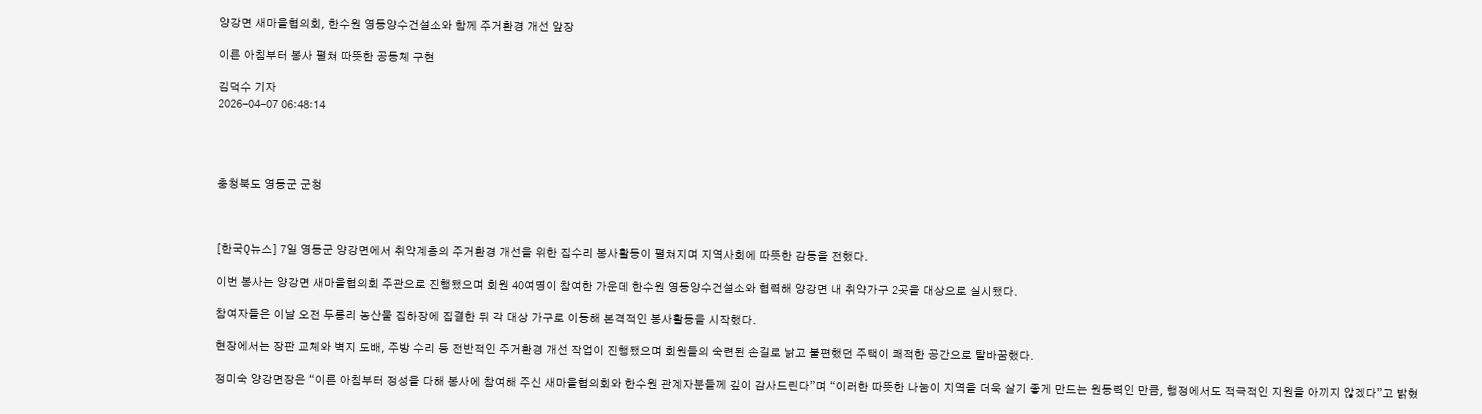양강면 새마을협의회, 한수원 영동양수건설소와 함께 주거환경 개선 앞장

이른 아침부터 봉사 펼쳐 따뜻한 공동체 구현

김덕수 기자
2026-04-07 06:48:14




충청북도 영동군 군청



[한국Q뉴스] 7일 영동군 양강면에서 취약계층의 주거환경 개선을 위한 집수리 봉사활동이 펼쳐지며 지역사회에 따뜻한 감동을 전했다.

이번 봉사는 양강면 새마을협의회 주관으로 진행됐으며 회원 40여명이 참여한 가운데 한수원 영동양수건설소와 협력해 양강면 내 취약가구 2곳을 대상으로 실시됐다.

참여자들은 이날 오전 두릉리 농산물 집하장에 집결한 뒤 각 대상 가구로 이동해 본격적인 봉사활동을 시작했다.

현장에서는 장판 교체와 벽지 도배, 주방 수리 등 전반적인 주거환경 개선 작업이 진행됐으며 회원들의 숙련된 손길로 낡고 불편했던 주택이 쾌적한 공간으로 탈바꿈했다.

정미숙 양강면장은 “이른 아침부터 정성을 다해 봉사에 참여해 주신 새마을협의회와 한수원 관계자분들께 깊이 감사드린다”며 “이러한 따뜻한 나눔이 지역을 더욱 살기 좋게 만드는 원동력인 만큼, 행정에서도 적극적인 지원을 아끼지 않겠다”고 밝혔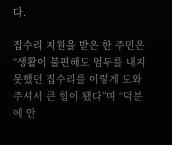다.

집수리 지원을 받은 한 주민은 “생활이 불편해도 엄두를 내지 못했던 집수리를 이렇게 도와주셔서 큰 힘이 됐다”며 “덕분에 안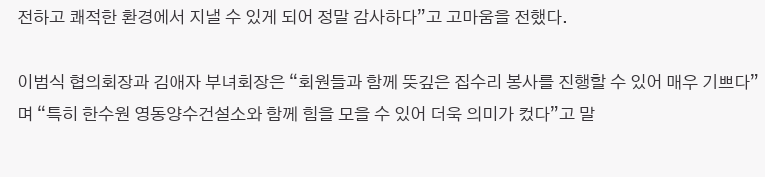전하고 쾌적한 환경에서 지낼 수 있게 되어 정말 감사하다”고 고마움을 전했다.

이범식 협의회장과 김애자 부녀회장은 “회원들과 함께 뜻깊은 집수리 봉사를 진행할 수 있어 매우 기쁘다”며 “특히 한수원 영동양수건설소와 함께 힘을 모을 수 있어 더욱 의미가 컸다”고 말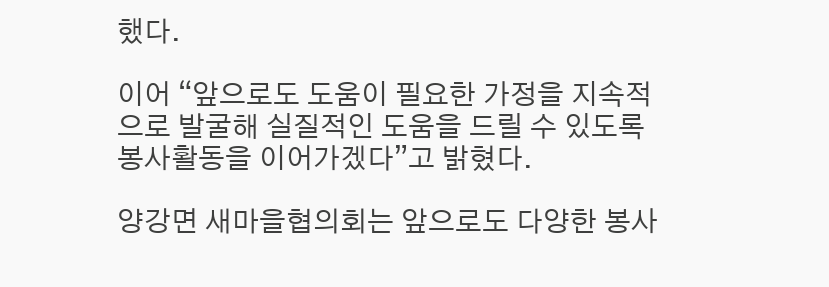했다.

이어 “앞으로도 도움이 필요한 가정을 지속적으로 발굴해 실질적인 도움을 드릴 수 있도록 봉사활동을 이어가겠다”고 밝혔다.

양강면 새마을협의회는 앞으로도 다양한 봉사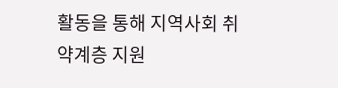활동을 통해 지역사회 취약계층 지원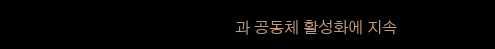과 공동체 활성화에 지속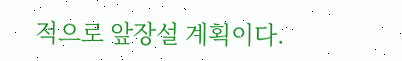적으로 앞장설 계획이다.